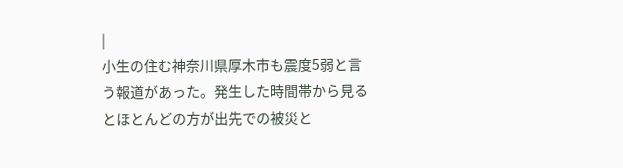|
小生の住む神奈川県厚木市も震度5弱と言う報道があった。発生した時間帯から見るとほとんどの方が出先での被災と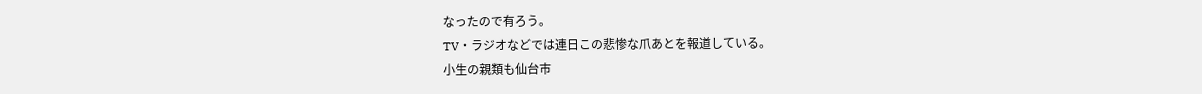なったので有ろう。
TV・ラジオなどでは連日この悲惨な爪あとを報道している。
小生の親類も仙台市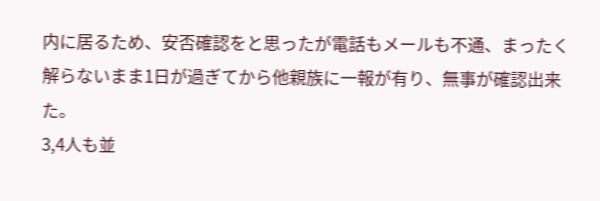内に居るため、安否確認をと思ったが電話もメールも不通、まったく解らないまま1日が過ぎてから他親族に一報が有り、無事が確認出来た。
3,4人も並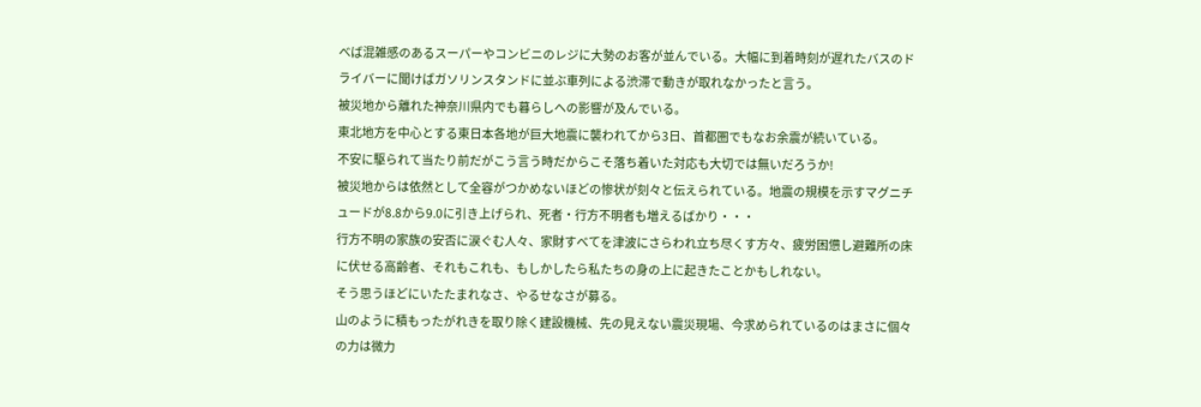べば混雑感のあるスーパーやコンビニのレジに大勢のお客が並んでいる。大幅に到着時刻が遅れたバスのドライバーに聞けばガソリンスタンドに並ぶ車列による渋滞で動きが取れなかったと言う。
被災地から離れた神奈川県内でも暮らしへの影響が及んでいる。
東北地方を中心とする東日本各地が巨大地震に襲われてから3日、首都圏でもなお余震が続いている。
不安に駆られて当たり前だがこう言う時だからこそ落ち着いた対応も大切では無いだろうか!
被災地からは依然として全容がつかめないほどの惨状が刻々と伝えられている。地震の規模を示すマグニチュードが8.8から9.0に引き上げられ、死者・行方不明者も増えるばかり・・・
行方不明の家族の安否に涙ぐむ人々、家財すべてを津波にさらわれ立ち尽くす方々、疲労困憊し避難所の床に伏せる高齢者、それもこれも、もしかしたら私たちの身の上に起きたことかもしれない。
そう思うほどにいたたまれなさ、やるせなさが募る。
山のように積もったがれきを取り除く建設機械、先の見えない震災現場、今求められているのはまさに個々の力は微力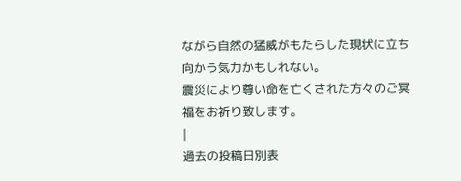ながら自然の猛威がもたらした現状に立ち向かう気力かもしれない。
震災により尊い命を亡くされた方々のご冥福をお祈り致します。
|
過去の投稿日別表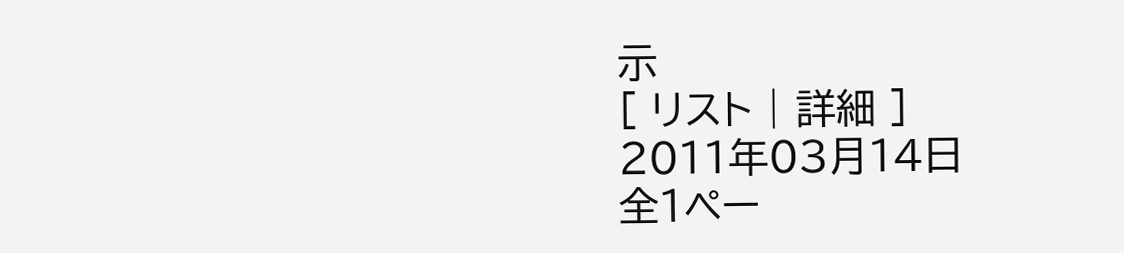示
[ リスト | 詳細 ]
2011年03月14日
全1ペー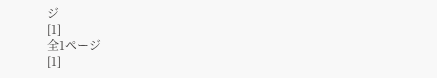ジ
[1]
全1ページ
[1]